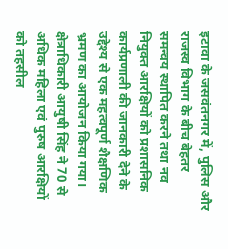इटावा के जसवंतनगर में, पुलिस और राजस्व विभाग के बीच बेहतर समन्वय स्थापित करने तथा नव नियुक्त आरक्षियों को प्रशासनिक कार्यप्रणाली की जानकारी देने के उद्देश्य से एक महत्वपूर्ण शैक्षणिक भ्रमण का आयोजन किया गया। क्षेत्राधिकारी आयुषी सिंह ने 70 से अधिक महिला एवं पुरुष आरक्षियों को तहसील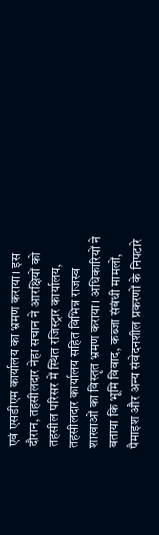एवं एसडीएम कार्यालय का भ्रमण कराया। इस दौरान, तहसीलदार नेहा सचान ने आरक्षियों को तहसील परिसर में स्थित रजिस्ट्रार कार्यालय, तहसीलदार कार्यालय सहित विभिन्न राजस्व शाखाओं का विस्तृत भ्रमण कराया। अधिकारियों ने बताया कि भूमि विवाद, कब्जा संबंधी मामलों, पैमाइश और अन्य संवेदनशील प्रकरणों के निपटारे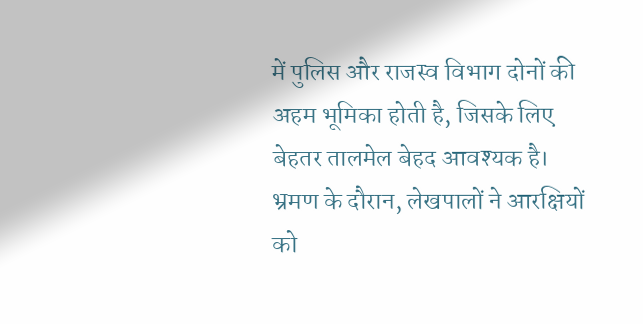में पुलिस और राजस्व विभाग दोनों की अहम भूमिका होती है, जिसके लिए बेहतर तालमेल बेहद आवश्यक है। भ्रमण के दौरान, लेखपालों ने आरक्षियों को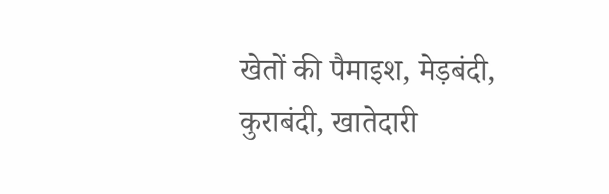खेतों की पैमाइश, मेड़बंदी, कुराबंदी, खातेदारी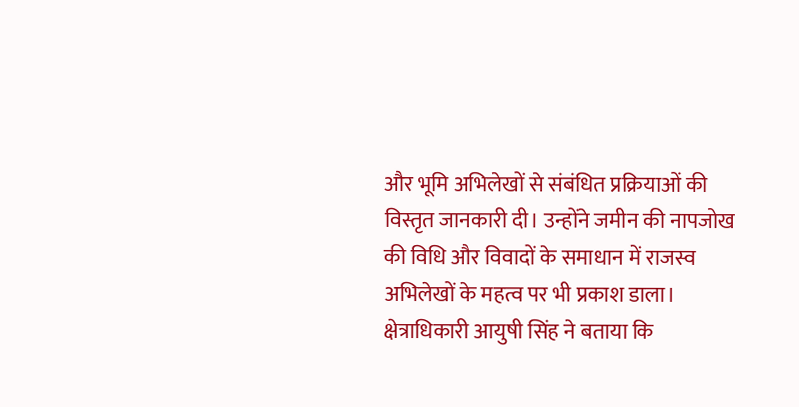और भूमि अभिलेखों से संबंधित प्रक्रियाओं की विस्तृत जानकारी दी। उन्होंने जमीन की नापजोख की विधि और विवादों के समाधान में राजस्व अभिलेखों के महत्व पर भी प्रकाश डाला। क्षेत्राधिकारी आयुषी सिंह ने बताया कि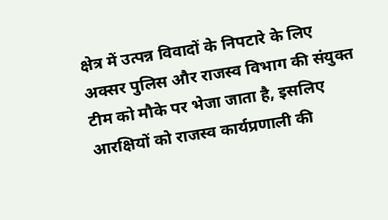क्षेत्र में उत्पन्न विवादों के निपटारे के लिए अक्सर पुलिस और राजस्व विभाग की संयुक्त टीम को मौके पर भेजा जाता है, इसलिए आरक्षियों को राजस्व कार्यप्रणाली की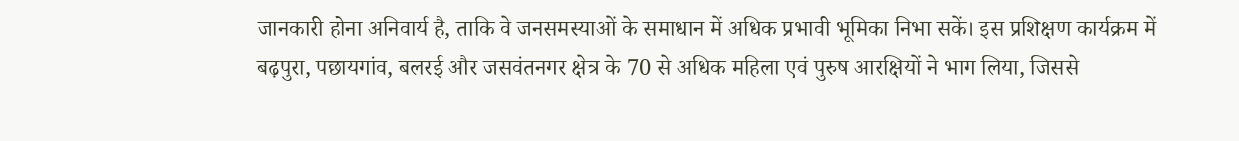जानकारी होना अनिवार्य है, ताकि वे जनसमस्याओं के समाधान में अधिक प्रभावी भूमिका निभा सकें। इस प्रशिक्षण कार्यक्रम में बढ़पुरा, पछायगांव, बलरई और जसवंतनगर क्षेत्र के 70 से अधिक महिला एवं पुरुष आरक्षियों ने भाग लिया, जिससे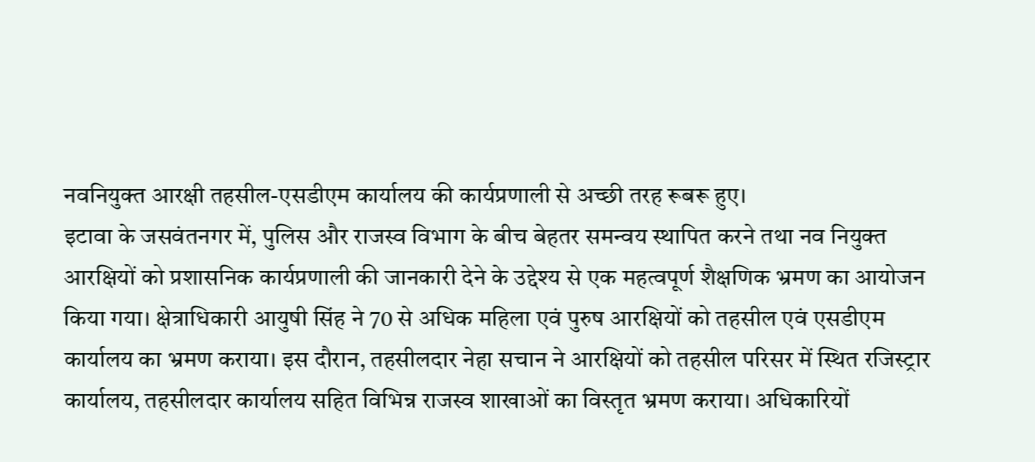नवनियुक्त आरक्षी तहसील-एसडीएम कार्यालय की कार्यप्रणाली से अच्छी तरह रूबरू हुए।
इटावा के जसवंतनगर में, पुलिस और राजस्व विभाग के बीच बेहतर समन्वय स्थापित करने तथा नव नियुक्त आरक्षियों को प्रशासनिक कार्यप्रणाली की जानकारी देने के उद्देश्य से एक महत्वपूर्ण शैक्षणिक भ्रमण का आयोजन किया गया। क्षेत्राधिकारी आयुषी सिंह ने 70 से अधिक महिला एवं पुरुष आरक्षियों को तहसील एवं एसडीएम कार्यालय का भ्रमण कराया। इस दौरान, तहसीलदार नेहा सचान ने आरक्षियों को तहसील परिसर में स्थित रजिस्ट्रार कार्यालय, तहसीलदार कार्यालय सहित विभिन्न राजस्व शाखाओं का विस्तृत भ्रमण कराया। अधिकारियों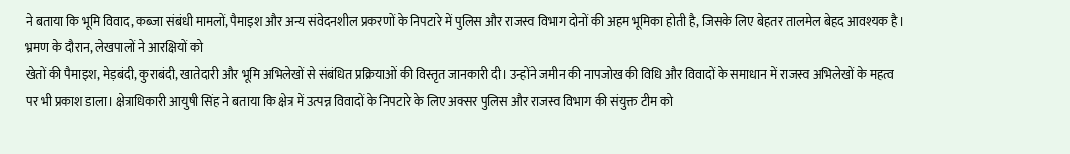ने बताया कि भूमि विवाद, कब्जा संबंधी मामलों, पैमाइश और अन्य संवेदनशील प्रकरणों के निपटारे में पुलिस और राजस्व विभाग दोनों की अहम भूमिका होती है, जिसके लिए बेहतर तालमेल बेहद आवश्यक है। भ्रमण के दौरान, लेखपालों ने आरक्षियों को
खेतों की पैमाइश, मेड़बंदी, कुराबंदी, खातेदारी और भूमि अभिलेखों से संबंधित प्रक्रियाओं की विस्तृत जानकारी दी। उन्होंने जमीन की नापजोख की विधि और विवादों के समाधान में राजस्व अभिलेखों के महत्व पर भी प्रकाश डाला। क्षेत्राधिकारी आयुषी सिंह ने बताया कि क्षेत्र में उत्पन्न विवादों के निपटारे के लिए अक्सर पुलिस और राजस्व विभाग की संयुक्त टीम को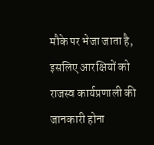मौके पर भेजा जाता है, इसलिए आरक्षियों को राजस्व कार्यप्रणाली की जानकारी होना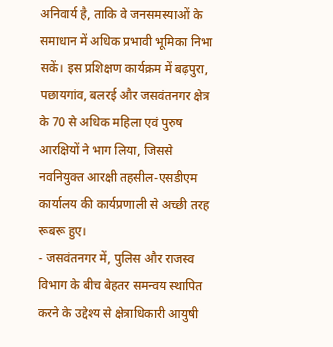अनिवार्य है, ताकि वे जनसमस्याओं के समाधान में अधिक प्रभावी भूमिका निभा सकें। इस प्रशिक्षण कार्यक्रम में बढ़पुरा, पछायगांव, बलरई और जसवंतनगर क्षेत्र के 70 से अधिक महिला एवं पुरुष आरक्षियों ने भाग लिया, जिससे नवनियुक्त आरक्षी तहसील-एसडीएम कार्यालय की कार्यप्रणाली से अच्छी तरह रूबरू हुए।
- जसवंतनगर में, पुलिस और राजस्व विभाग के बीच बेहतर समन्वय स्थापित करने के उद्देश्य से क्षेत्राधिकारी आयुषी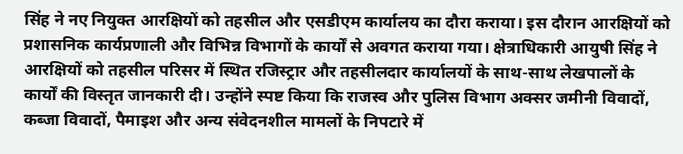सिंह ने नए नियुक्त आरक्षियों को तहसील और एसडीएम कार्यालय का दौरा कराया। इस दौरान आरक्षियों को प्रशासनिक कार्यप्रणाली और विभिन्न विभागों के कार्यों से अवगत कराया गया। क्षेत्राधिकारी आयुषी सिंह ने आरक्षियों को तहसील परिसर में स्थित रजिस्ट्रार और तहसीलदार कार्यालयों के साथ-साथ लेखपालों के कार्यों की विस्तृत जानकारी दी। उन्होंने स्पष्ट किया कि राजस्व और पुलिस विभाग अक्सर जमीनी विवादों, कब्जा विवादों, पैमाइश और अन्य संवेदनशील मामलों के निपटारे में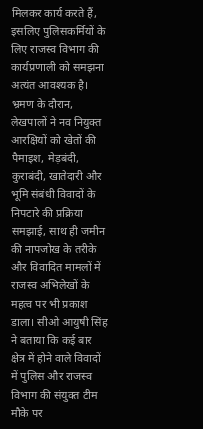मिलकर कार्य करते हैं, इसलिए पुलिसकर्मियों के लिए राजस्व विभाग की कार्यप्रणाली को समझना अत्यंत आवश्यक है। भ्रमण के दौरान, लेखपालों ने नव नियुक्त आरक्षियों को खेतों की पैमाइश, मेड़बंदी, कुराबंदी, खातेदारी और भूमि संबंधी विवादों के निपटारे की प्रक्रिया समझाई, साथ ही जमीन की नापजोख के तरीके और विवादित मामलों में राजस्व अभिलेखों के महत्व पर भी प्रकाश डाला। सीओ आयुषी सिंह ने बताया कि कई बार क्षेत्र में होने वाले विवादों में पुलिस और राजस्व विभाग की संयुक्त टीम मौके पर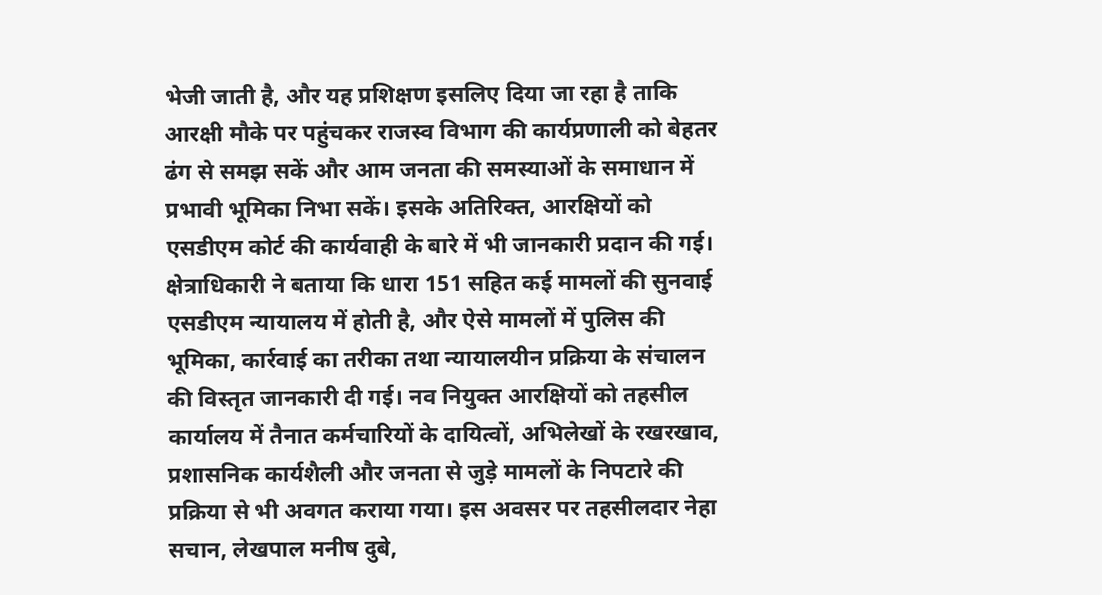भेजी जाती है, और यह प्रशिक्षण इसलिए दिया जा रहा है ताकि आरक्षी मौके पर पहुंचकर राजस्व विभाग की कार्यप्रणाली को बेहतर ढंग से समझ सकें और आम जनता की समस्याओं के समाधान में प्रभावी भूमिका निभा सकें। इसके अतिरिक्त, आरक्षियों को एसडीएम कोर्ट की कार्यवाही के बारे में भी जानकारी प्रदान की गई। क्षेत्राधिकारी ने बताया कि धारा 151 सहित कई मामलों की सुनवाई एसडीएम न्यायालय में होती है, और ऐसे मामलों में पुलिस की भूमिका, कार्रवाई का तरीका तथा न्यायालयीन प्रक्रिया के संचालन की विस्तृत जानकारी दी गई। नव नियुक्त आरक्षियों को तहसील कार्यालय में तैनात कर्मचारियों के दायित्वों, अभिलेखों के रखरखाव, प्रशासनिक कार्यशैली और जनता से जुड़े मामलों के निपटारे की प्रक्रिया से भी अवगत कराया गया। इस अवसर पर तहसीलदार नेहा सचान, लेखपाल मनीष दुबे,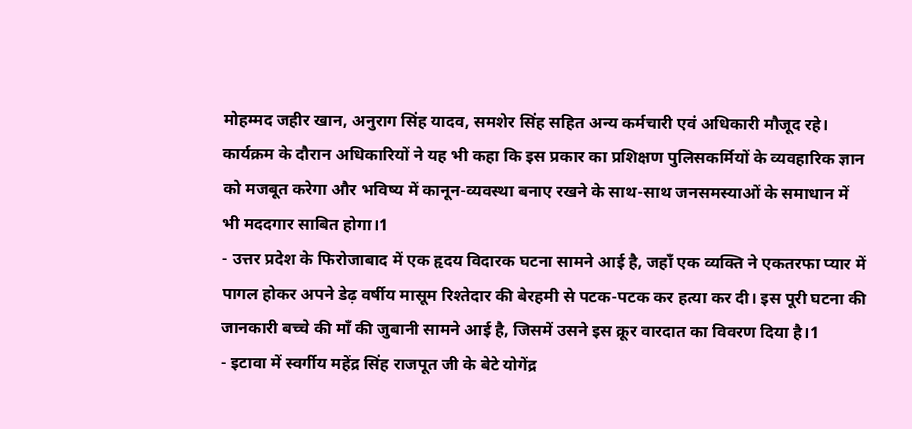मोहम्मद जहीर खान, अनुराग सिंह यादव, समशेर सिंह सहित अन्य कर्मचारी एवं अधिकारी मौजूद रहे। कार्यक्रम के दौरान अधिकारियों ने यह भी कहा कि इस प्रकार का प्रशिक्षण पुलिसकर्मियों के व्यवहारिक ज्ञान को मजबूत करेगा और भविष्य में कानून-व्यवस्था बनाए रखने के साथ-साथ जनसमस्याओं के समाधान में भी मददगार साबित होगा।1
- उत्तर प्रदेश के फिरोजाबाद में एक हृदय विदारक घटना सामने आई है, जहाँ एक व्यक्ति ने एकतरफा प्यार में पागल होकर अपने डेढ़ वर्षीय मासूम रिश्तेदार की बेरहमी से पटक-पटक कर हत्या कर दी। इस पूरी घटना की जानकारी बच्चे की माँ की जुबानी सामने आई है, जिसमें उसने इस क्रूर वारदात का विवरण दिया है।1
- इटावा में स्वर्गीय महेंद्र सिंह राजपूत जी के बेटे योगेंद्र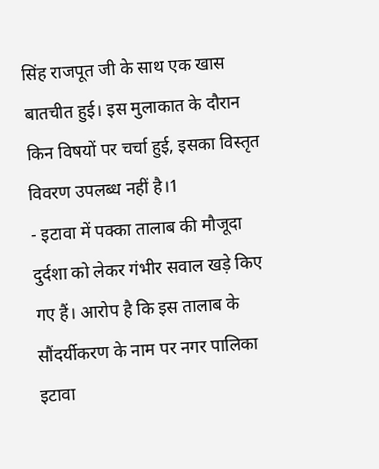सिंह राजपूत जी के साथ एक खास बातचीत हुई। इस मुलाकात के दौरान किन विषयों पर चर्चा हुई, इसका विस्तृत विवरण उपलब्ध नहीं है।1
- इटावा में पक्का तालाब की मौजूदा दुर्दशा को लेकर गंभीर सवाल खड़े किए गए हैं। आरोप है कि इस तालाब के सौंदर्यीकरण के नाम पर नगर पालिका इटावा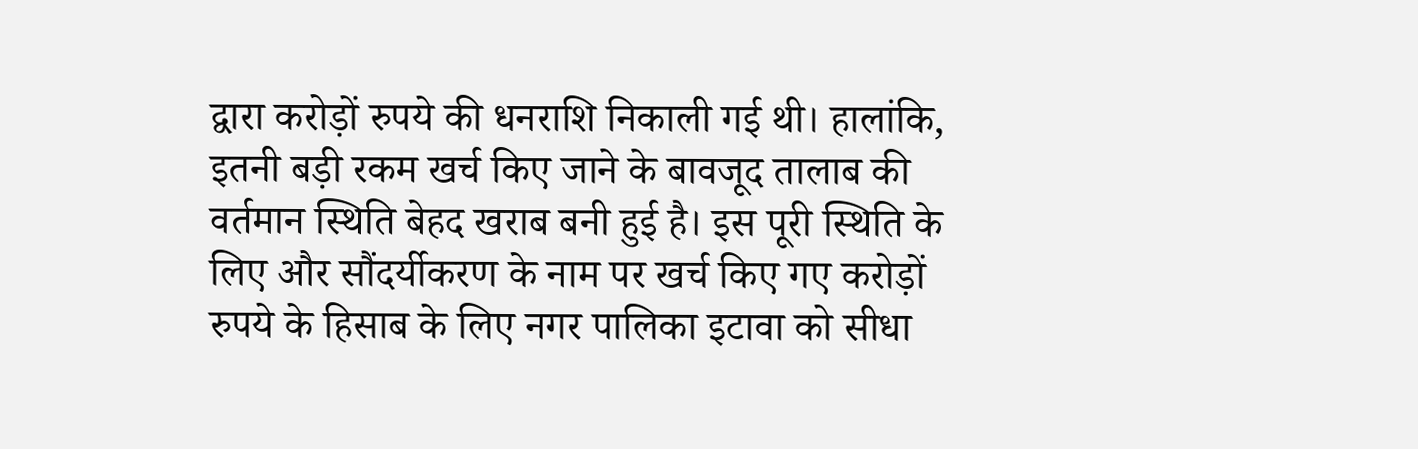द्वारा करोड़ों रुपये की धनराशि निकाली गई थी। हालांकि, इतनी बड़ी रकम खर्च किए जाने के बावजूद तालाब की वर्तमान स्थिति बेहद खराब बनी हुई है। इस पूरी स्थिति के लिए और सौंदर्यीकरण के नाम पर खर्च किए गए करोड़ों रुपये के हिसाब के लिए नगर पालिका इटावा को सीधा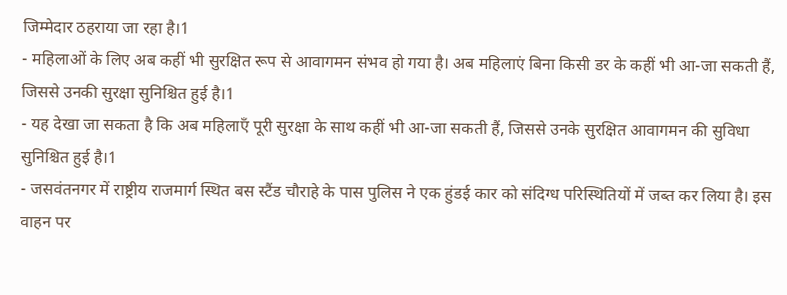जिम्मेदार ठहराया जा रहा है।1
- महिलाओं के लिए अब कहीं भी सुरक्षित रूप से आवागमन संभव हो गया है। अब महिलाएं बिना किसी डर के कहीं भी आ-जा सकती हैं, जिससे उनकी सुरक्षा सुनिश्चित हुई है।1
- यह देखा जा सकता है कि अब महिलाएँ पूरी सुरक्षा के साथ कहीं भी आ-जा सकती हैं, जिससे उनके सुरक्षित आवागमन की सुविधा सुनिश्चित हुई है।1
- जसवंतनगर में राष्ट्रीय राजमार्ग स्थित बस स्टैंड चौराहे के पास पुलिस ने एक हुंडई कार को संदिग्ध परिस्थितियों में जब्त कर लिया है। इस वाहन पर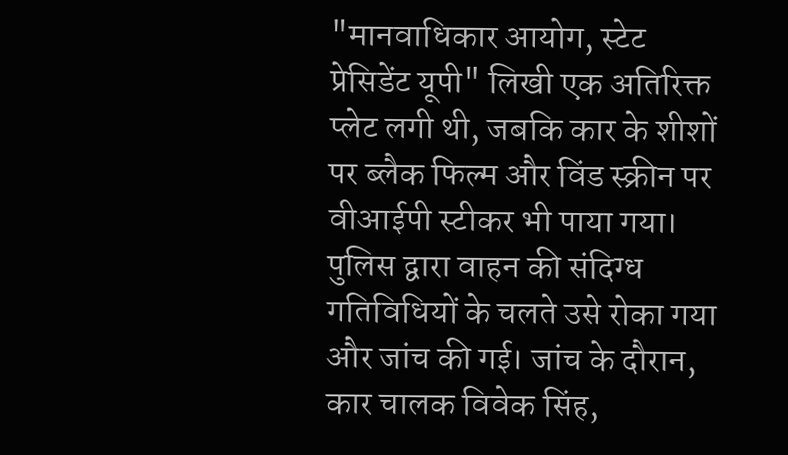"मानवाधिकार आयोग, स्टेट प्रेसिडेंट यूपी" लिखी एक अतिरिक्त प्लेट लगी थी, जबकि कार के शीशों पर ब्लैक फिल्म और विंड स्क्रीन पर वीआईपी स्टीकर भी पाया गया। पुलिस द्वारा वाहन की संदिग्ध गतिविधियों के चलते उसे रोका गया और जांच की गई। जांच के दौरान, कार चालक विवेक सिंह,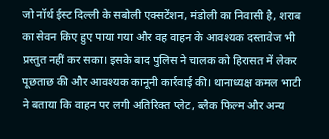जो नॉर्थ ईस्ट दिल्ली के सबोली एक्सटेंशन, मंडोली का निवासी है, शराब का सेवन किए हुए पाया गया और वह वाहन के आवश्यक दस्तावेज भी प्रस्तुत नहीं कर सका। इसके बाद पुलिस ने चालक को हिरासत में लेकर पूछताछ की और आवश्यक कानूनी कार्रवाई की। थानाध्यक्ष कमल भाटी ने बताया कि वाहन पर लगी अतिरिक्त प्लेट, ब्लैक फिल्म और अन्य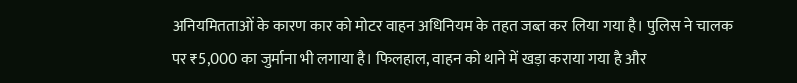अनियमितताओं के कारण कार को मोटर वाहन अधिनियम के तहत जब्त कर लिया गया है। पुलिस ने चालक पर ₹5,000 का जुर्माना भी लगाया है। फिलहाल, वाहन को थाने में खड़ा कराया गया है और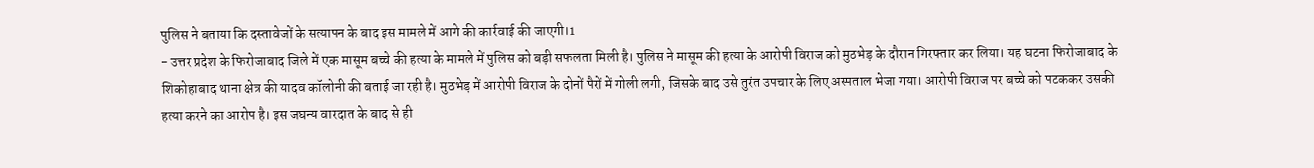पुलिस ने बताया कि दस्तावेजों के सत्यापन के बाद इस मामले में आगे की कार्रवाई की जाएगी।1
- उत्तर प्रदेश के फिरोजाबाद जिले में एक मासूम बच्चे की हत्या के मामले में पुलिस को बड़ी सफलता मिली है। पुलिस ने मासूम की हत्या के आरोपी विराज को मुठभेड़ के दौरान गिरफ्तार कर लिया। यह घटना फिरोजाबाद के शिकोहाबाद थाना क्षेत्र की यादव कॉलोनी की बताई जा रही है। मुठभेड़ में आरोपी विराज के दोनों पैरों में गोली लगी, जिसके बाद उसे तुरंत उपचार के लिए अस्पताल भेजा गया। आरोपी विराज पर बच्चे को पटककर उसकी हत्या करने का आरोप है। इस जघन्य वारदात के बाद से ही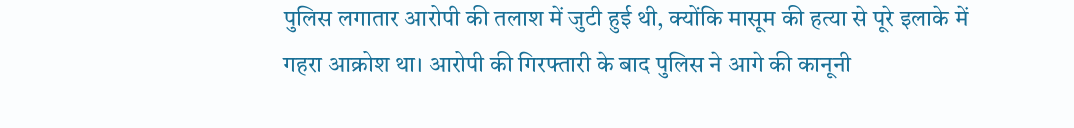पुलिस लगातार आरोपी की तलाश में जुटी हुई थी, क्योंकि मासूम की हत्या से पूरे इलाके में गहरा आक्रोश था। आरोपी की गिरफ्तारी के बाद पुलिस ने आगे की कानूनी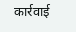कार्रवाई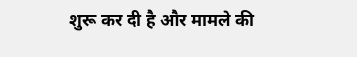शुरू कर दी है और मामले की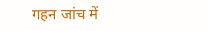गहन जांच में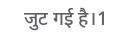जुट गई है।1